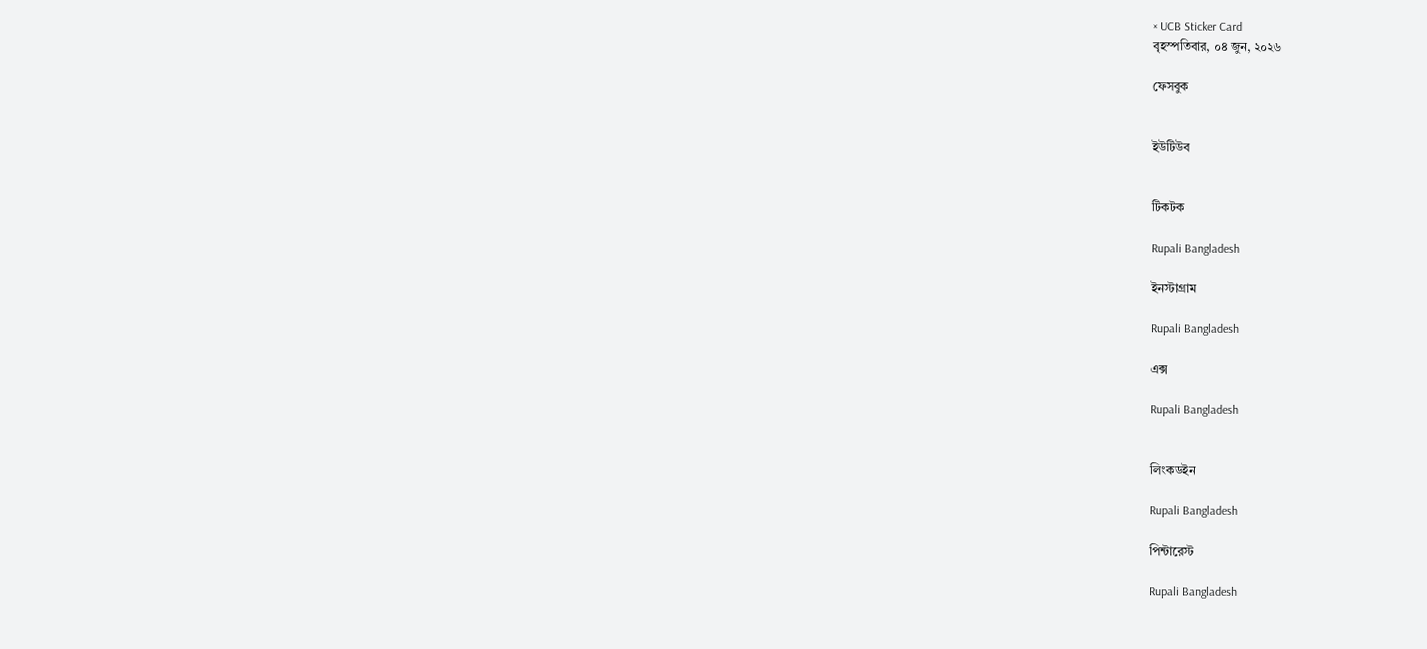× UCB Sticker Card
বৃহস্পতিবার, ০৪ জুন, ২০২৬

ফেসবুক


ইউটিউব


টিকটক

Rupali Bangladesh

ইনস্টাগ্রাম

Rupali Bangladesh

এক্স

Rupali Bangladesh


লিংকডইন

Rupali Bangladesh

পিন্টারেস্ট

Rupali Bangladesh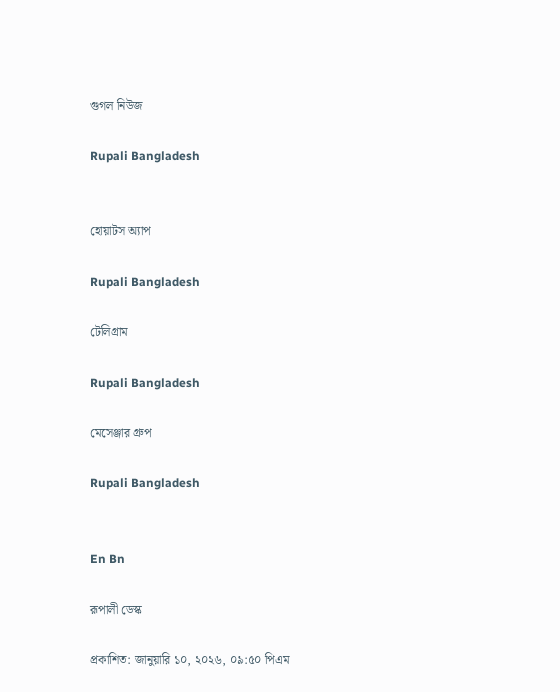গুগল নিউজ

Rupali Bangladesh


হোয়াটস অ্যাপ

Rupali Bangladesh

টেলিগ্রাম

Rupali Bangladesh

মেসেঞ্জার গ্রুপ

Rupali Bangladesh


En Bn

রূপালী ডেস্ক

প্রকাশিত: জানুয়ারি ১০, ২০২৬, ০৯:৫০ পিএম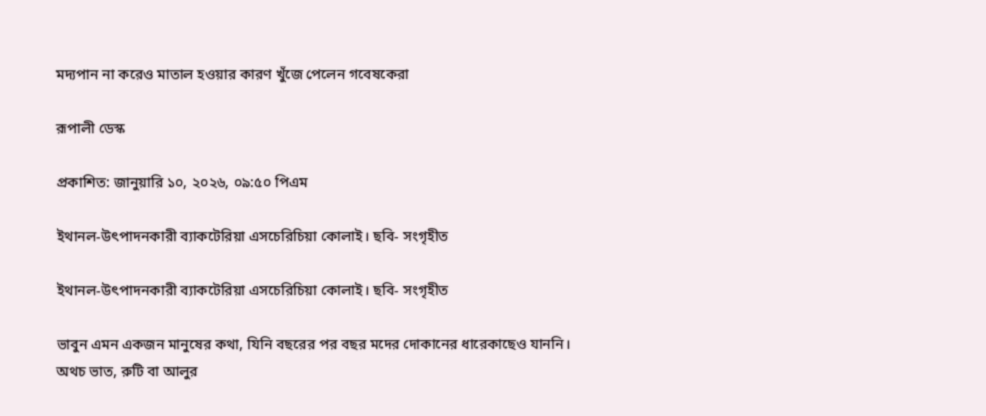মদ্যপান না করেও মাতাল হওয়ার কারণ খুঁজে পেলেন গবেষকেরা

রূপালী ডেস্ক

প্রকাশিত: জানুয়ারি ১০, ২০২৬, ০৯:৫০ পিএম

ইথানল-উৎপাদনকারী ব্যাকটেরিয়া এসচেরিচিয়া কোলাই। ছবি- সংগৃহীত

ইথানল-উৎপাদনকারী ব্যাকটেরিয়া এসচেরিচিয়া কোলাই। ছবি- সংগৃহীত

ভাবুন এমন একজন মানুষের কথা, যিনি বছরের পর বছর মদের দোকানের ধারেকাছেও যাননি। অথচ ভাত, রুটি বা আলুর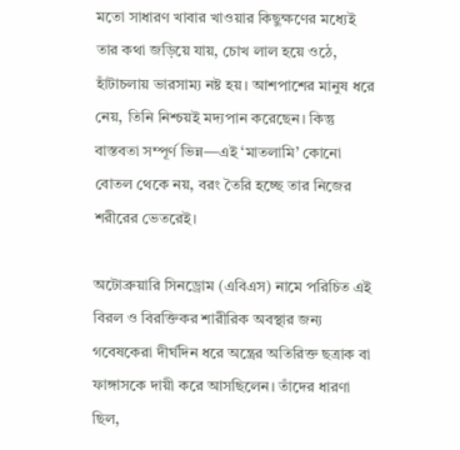মতো সাধারণ খাবার খাওয়ার কিছুক্ষণের মধ্যেই তার কথা জড়িয়ে যায়, চোখ লাল হয়ে ওঠে, হাঁটাচলায় ভারসাম্য নষ্ট হয়। আশপাশের মানুষ ধরে নেয়, তিনি নিশ্চয়ই মদ্যপান করেছেন। কিন্তু বাস্তবতা সম্পূর্ণ ভিন্ন—এই ‘মাতলামি’ কোনো বোতল থেকে নয়, বরং তৈরি হচ্ছে তার নিজের শরীরের ভেতরেই।

অটোব্রুয়ারি সিনড্রোম (এবিএস) নামে পরিচিত এই বিরল ও বিরক্তিকর শারীরিক অবস্থার জন্য গবেষকেরা দীর্ঘদিন ধরে অন্ত্রের অতিরিক্ত ছত্রাক বা ফাঙ্গাসকে দায়ী করে আসছিলেন। তাঁদের ধারণা ছিল,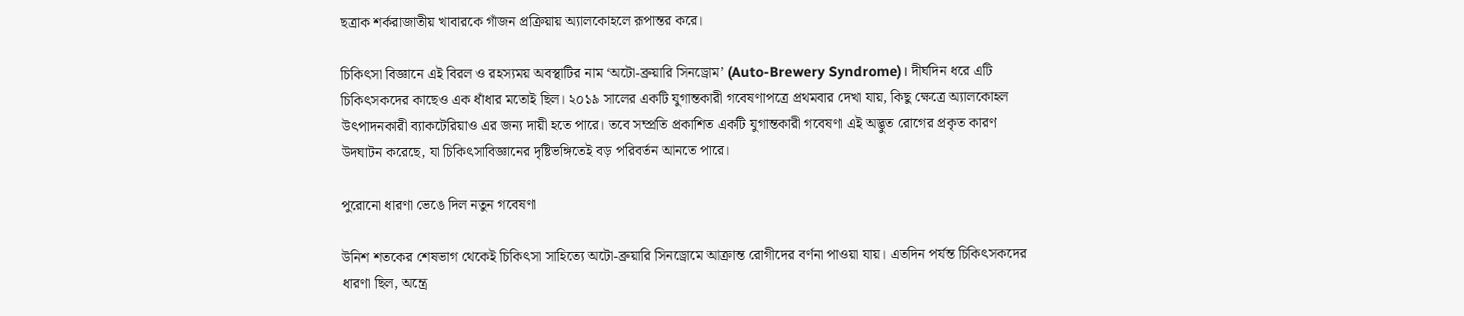ছত্রাক শর্করাজাতীয় খাবারকে গাঁজন প্রক্রিয়ায় অ্যালকোহলে রূপান্তর করে।

চিকিৎসা বিজ্ঞানে এই বিরল ও রহস্যময় অবস্থাটির নাম ‘অটো-ব্রুয়ারি সিনড্রোম’ (Auto-Brewery Syndrome)। দীর্ঘদিন ধরে এটি চিকিৎসকদের কাছেও এক ধাঁধার মতোই ছিল। ২০১৯ সালের একটি যুগান্তকারী গবেষণাপত্রে প্রথমবার দেখা যায়, কিছু ক্ষেত্রে অ্যালকোহল উৎপাদনকারী ব্যাকটেরিয়াও এর জন্য দায়ী হতে পারে। তবে সম্প্রতি প্রকাশিত একটি যুগান্তকারী গবেষণা এই অদ্ভুত রোগের প্রকৃত কারণ উদঘাটন করেছে, যা চিকিৎসাবিজ্ঞানের দৃষ্টিভঙ্গিতেই বড় পরিবর্তন আনতে পারে।

পুরোনো ধারণা ভেঙে দিল নতুন গবেষণা

উনিশ শতকের শেষভাগ থেকেই চিকিৎসা সাহিত্যে অটো-ব্রুয়ারি সিনড্রোমে আক্রান্ত রোগীদের বর্ণনা পাওয়া যায়। এতদিন পর্যন্ত চিকিৎসকদের ধারণা ছিল, অন্ত্রে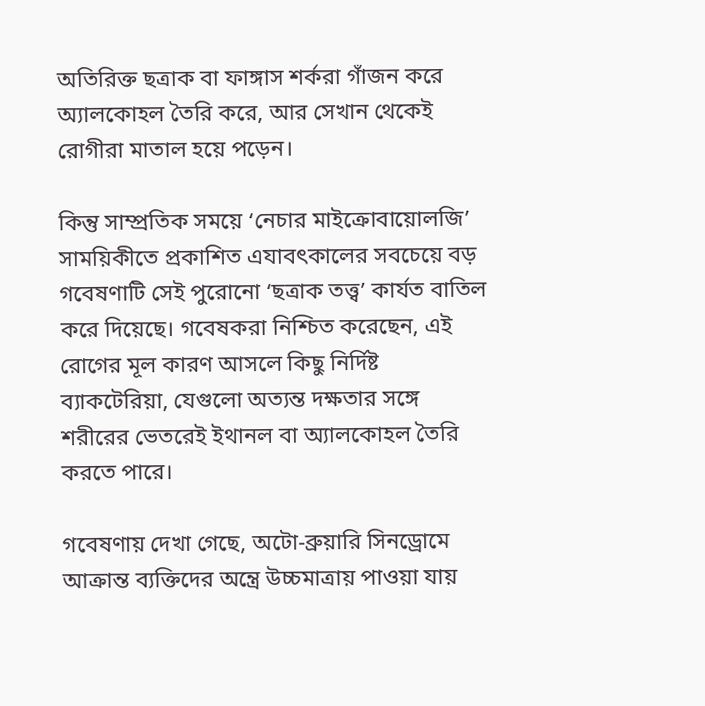অতিরিক্ত ছত্রাক বা ফাঙ্গাস শর্করা গাঁজন করে অ্যালকোহল তৈরি করে, আর সেখান থেকেই রোগীরা মাতাল হয়ে পড়েন।

কিন্তু সাম্প্রতিক সময়ে ‘নেচার মাইক্রোবায়োলজি’ সাময়িকীতে প্রকাশিত এযাবৎকালের সবচেয়ে বড় গবেষণাটি সেই পুরোনো ‘ছত্রাক তত্ত্ব’ কার্যত বাতিল করে দিয়েছে। গবেষকরা নিশ্চিত করেছেন, এই রোগের মূল কারণ আসলে কিছু নির্দিষ্ট ব্যাকটেরিয়া, যেগুলো অত্যন্ত দক্ষতার সঙ্গে শরীরের ভেতরেই ইথানল বা অ্যালকোহল তৈরি করতে পারে।

গবেষণায় দেখা গেছে, অটো-ব্রুয়ারি সিনড্রোমে আক্রান্ত ব্যক্তিদের অন্ত্রে উচ্চমাত্রায় পাওয়া যায়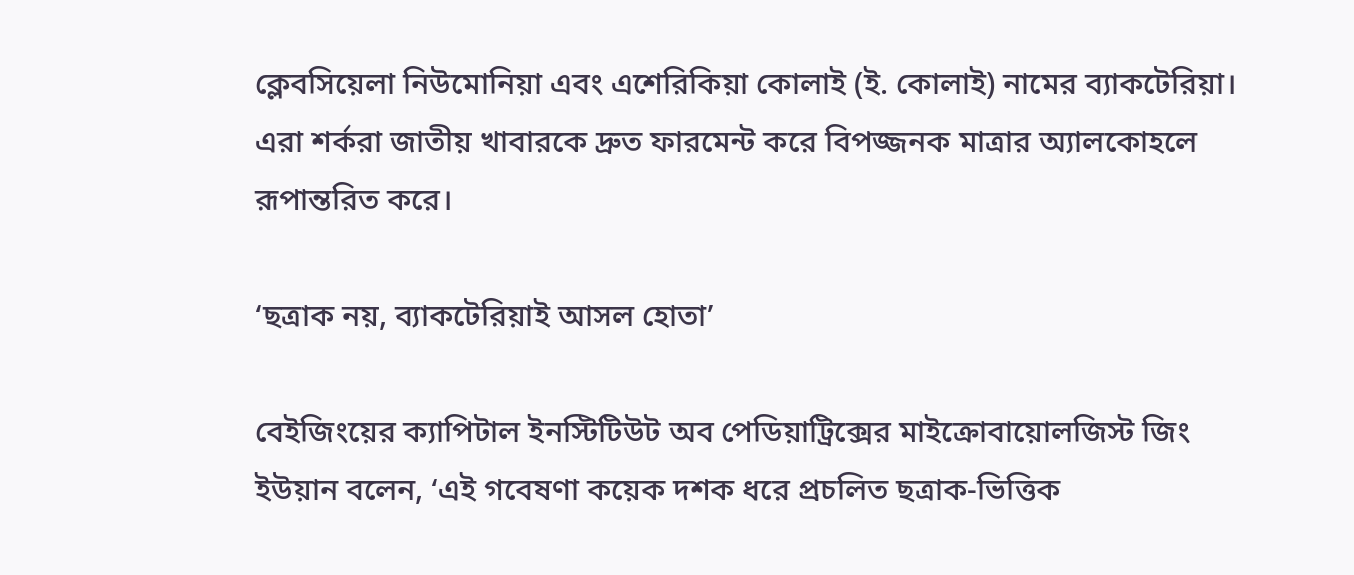ক্লেবসিয়েলা নিউমোনিয়া এবং এশেরিকিয়া কোলাই (ই. কোলাই) নামের ব্যাকটেরিয়া। এরা শর্করা জাতীয় খাবারকে দ্রুত ফারমেন্ট করে বিপজ্জনক মাত্রার অ্যালকোহলে রূপান্তরিত করে।

‘ছত্রাক নয়, ব্যাকটেরিয়াই আসল হোতা’

বেইজিংয়ের ক্যাপিটাল ইনস্টিটিউট অব পেডিয়াট্রিক্সের মাইক্রোবায়োলজিস্ট জিং ইউয়ান বলেন, ‘এই গবেষণা কয়েক দশক ধরে প্রচলিত ছত্রাক-ভিত্তিক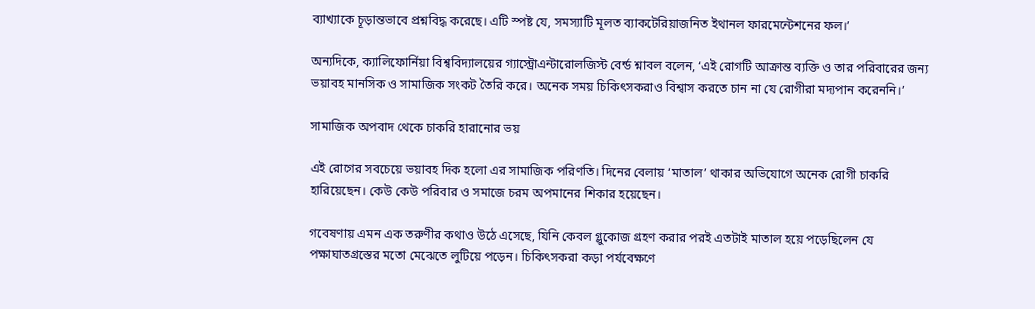ব্যাখ্যাকে চূড়ান্তভাবে প্রশ্নবিদ্ধ করেছে। এটি স্পষ্ট যে, সমস্যাটি মূলত ব্যাকটেরিয়াজনিত ইথানল ফারমেন্টেশনের ফল।’

অন্যদিকে, ক্যালিফোর্নিয়া বিশ্ববিদ্যালয়ের গ্যাস্ট্রোএন্টারোলজিস্ট বের্ন্ড শ্নাবল বলেন, ‘এই রোগটি আক্রান্ত ব্যক্তি ও তার পরিবারের জন্য ভয়াবহ মানসিক ও সামাজিক সংকট তৈরি করে। অনেক সময় চিকিৎসকরাও বিশ্বাস করতে চান না যে রোগীরা মদ্যপান করেননি।’

সামাজিক অপবাদ থেকে চাকরি হারানোর ভয়

এই রোগের সবচেয়ে ভয়াবহ দিক হলো এর সামাজিক পরিণতি। দিনের বেলায় ‘মাতাল’ থাকার অভিযোগে অনেক রোগী চাকরি হারিয়েছেন। কেউ কেউ পরিবার ও সমাজে চরম অপমানের শিকার হয়েছেন।

গবেষণায় এমন এক তরুণীর কথাও উঠে এসেছে, যিনি কেবল গ্লুকোজ গ্রহণ করার পরই এতটাই মাতাল হয়ে পড়েছিলেন যে পক্ষাঘাতগ্রস্তের মতো মেঝেতে লুটিয়ে পড়েন। চিকিৎসকরা কড়া পর্যবেক্ষণে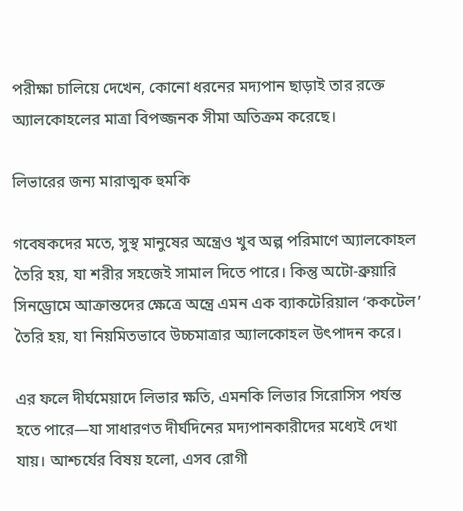পরীক্ষা চালিয়ে দেখেন, কোনো ধরনের মদ্যপান ছাড়াই তার রক্তে অ্যালকোহলের মাত্রা বিপজ্জনক সীমা অতিক্রম করেছে।

লিভারের জন্য মারাত্মক হুমকি

গবেষকদের মতে, সুস্থ মানুষের অন্ত্রেও খুব অল্প পরিমাণে অ্যালকোহল তৈরি হয়, যা শরীর সহজেই সামাল দিতে পারে। কিন্তু অটো-ব্রুয়ারি সিনড্রোমে আক্রান্তদের ক্ষেত্রে অন্ত্রে এমন এক ব্যাকটেরিয়াল ‘ককটেল’ তৈরি হয়, যা নিয়মিতভাবে উচ্চমাত্রার অ্যালকোহল উৎপাদন করে।

এর ফলে দীর্ঘমেয়াদে লিভার ক্ষতি, এমনকি লিভার সিরোসিস পর্যন্ত হতে পারে—যা সাধারণত দীর্ঘদিনের মদ্যপানকারীদের মধ্যেই দেখা যায়। আশ্চর্যের বিষয় হলো, এসব রোগী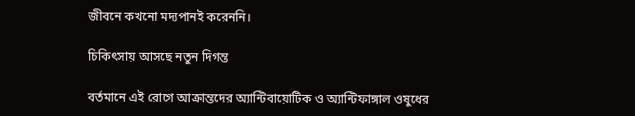জীবনে কখনো মদ্যপানই করেননি।

চিকিৎসায় আসছে নতুন দিগন্ত

বর্তমানে এই রোগে আক্রান্তদের অ্যান্টিবায়োটিক ও অ্যান্টিফাঙ্গাল ওষুধের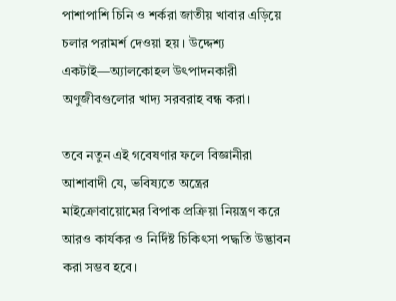পাশাপাশি চিনি ও শর্করা জাতীয় খাবার এড়িয়ে চলার পরামর্শ দেওয়া হয়। উদ্দেশ্য একটাই—অ্যালকোহল উৎপাদনকারী অণুজীবগুলোর খাদ্য সরবরাহ বন্ধ করা।

তবে নতুন এই গবেষণার ফলে বিজ্ঞানীরা আশাবাদী যে, ভবিষ্যতে অন্ত্রের মাইক্রোবায়োমের বিপাক প্রক্রিয়া নিয়ন্ত্রণ করে আরও কার্যকর ও নির্দিষ্ট চিকিৎসা পদ্ধতি উদ্ভাবন করা সম্ভব হবে।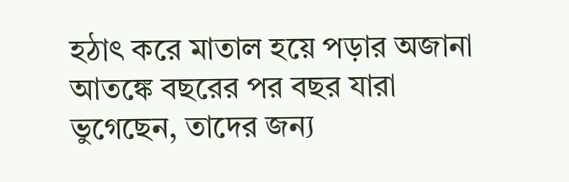হঠাৎ করে মাতাল হয়ে পড়ার অজানা আতঙ্কে বছরের পর বছর যারা ভুগেছেন, তাদের জন্য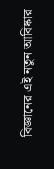বিজ্ঞানের এই নতুন আবিষ্কার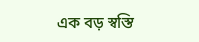এক বড় স্বস্তি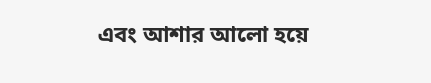এবং আশার আলো হয়ে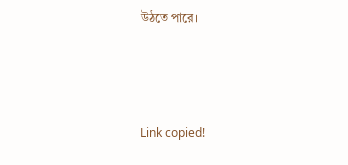উঠতে পারে।



Link copied!